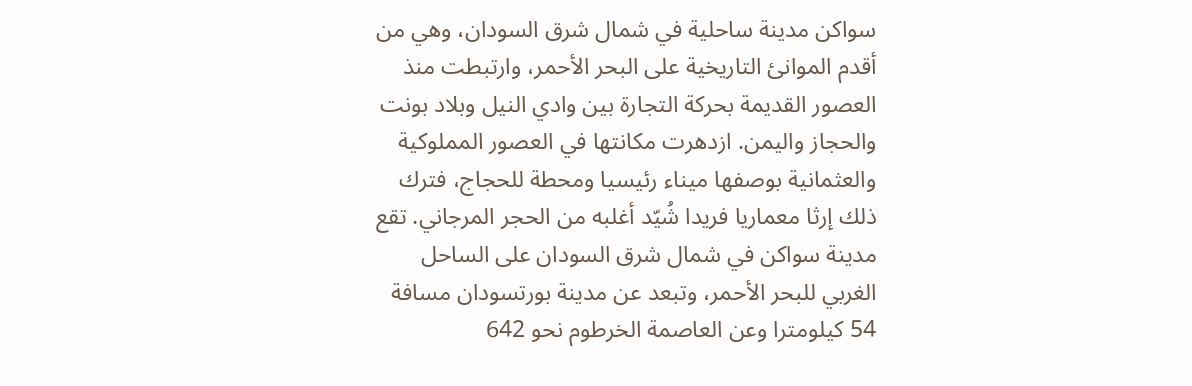سواكن مدينة ساحلية في شمال شرق السودان، وهي من أقدم الموانئ التاريخية على البحر الأحمر، وارتبطت منذ العصور القديمة بحركة التجارة بين وادي النيل وبلاد بونت والحجاز واليمن. ازدهرت مكانتها في العصور المملوكية والعثمانية بوصفها ميناء رئيسيا ومحطة للحجاج، فترك ذلك إرثا معماريا فريدا شُيّد أغلبه من الحجر المرجاني. تقع مدينة سواكن في شمال شرق السودان على الساحل الغربي للبحر الأحمر، وتبعد عن مدينة بورتسودان مسافة 54 كيلومترا وعن العاصمة الخرطوم نحو 642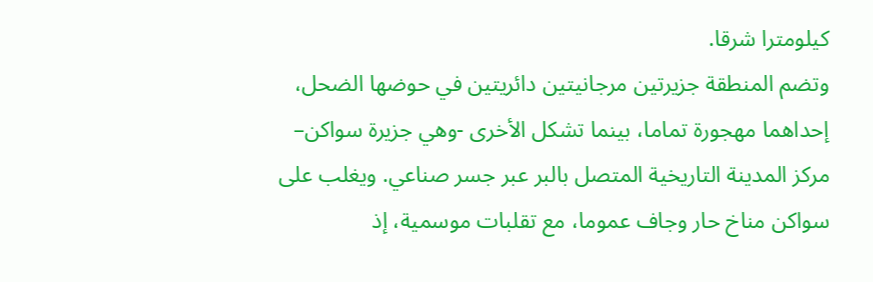كيلومترا شرقا.
وتضم المنطقة جزيرتين مرجانيتين دائريتين في حوضها الضحل، إحداهما مهجورة تماما، بينما تشكل الأخرى -وهي جزيرة سواكن– مركز المدينة التاريخية المتصل بالبر عبر جسر صناعي. ويغلب على سواكن مناخ حار وجاف عموما، مع تقلبات موسمية، إذ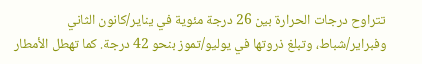تتراوح درجات الحرارة بين 26 درجة مئوية في يناير/كانون الثاني وفبراير/شباط، وتبلغ ذروتها في يوليو/تموز بنحو 42 درجة. كما تهطل الأمطار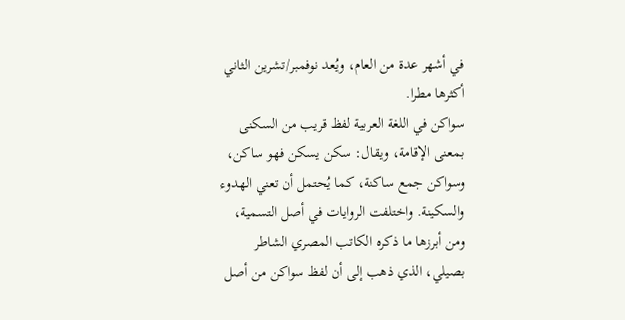في أشهر عدة من العام، ويُعد نوفمبر/تشرين الثاني أكثرها مطرا.
سواكن في اللغة العربية لفظ قريب من السكنى بمعنى الإقامة، ويقال: سكن يسكن فهو ساكن، وسواكن جمع ساكنة، كما يُحتمل أن تعني الهدوء والسكينة. واختلفت الروايات في أصل التسمية، ومن أبرزها ما ذكره الكاتب المصري الشاطر بصيلي، الذي ذهب إلى أن لفظ سواكن من أصل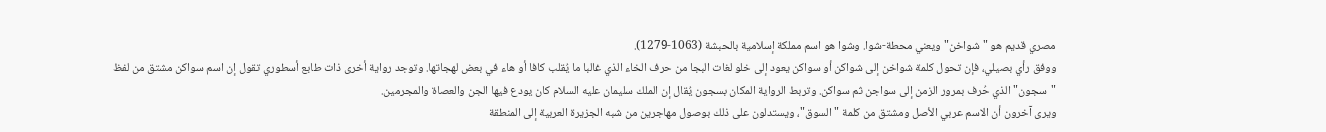مصري قديم هو "شواخن" ويعني محطة-شوا. وشوا هو اسم مملكة إسلامية بالحبشة (1063-1279).
ووفق رأي بصيلي، فإن تحول كلمة شواخن إلى شواكن أو سواكن يعود إلى خلو لغات البجا من حرف الخاء الذي غالبا ما يُقلب كافا أو هاء في بعض لهجاتها. وتوجد رواية أخرى ذات طابع أسطوري تقول إن اسم سواكن مشتق من لفظ "سجون" الذي حُرف بمرور الزمن إلى سواجن ثم سواكن. وتربط الرواية المكان بسجون يُقال إن الملك سليمان عليه السلام كان يودع فيها الجن والعصاة والمجرمين.
ويرى آخرون أن الاسم عربي الأصل ومشتق من كلمة "السوق"، ويستدلون على ذلك بوصول مهاجرين من شبه الجزيرة العربية إلى المنطقة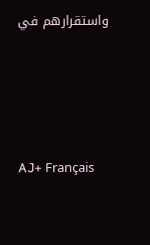واستقرارهم في





AJ+ Français